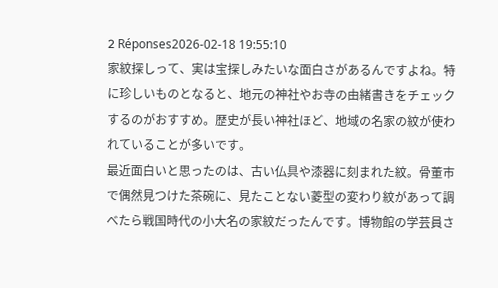2 Réponses2026-02-18 19:55:10
家紋探しって、実は宝探しみたいな面白さがあるんですよね。特に珍しいものとなると、地元の神社やお寺の由緒書きをチェックするのがおすすめ。歴史が長い神社ほど、地域の名家の紋が使われていることが多いです。
最近面白いと思ったのは、古い仏具や漆器に刻まれた紋。骨董市で偶然見つけた茶碗に、見たことない菱型の変わり紋があって調べたら戦国時代の小大名の家紋だったんです。博物館の学芸員さ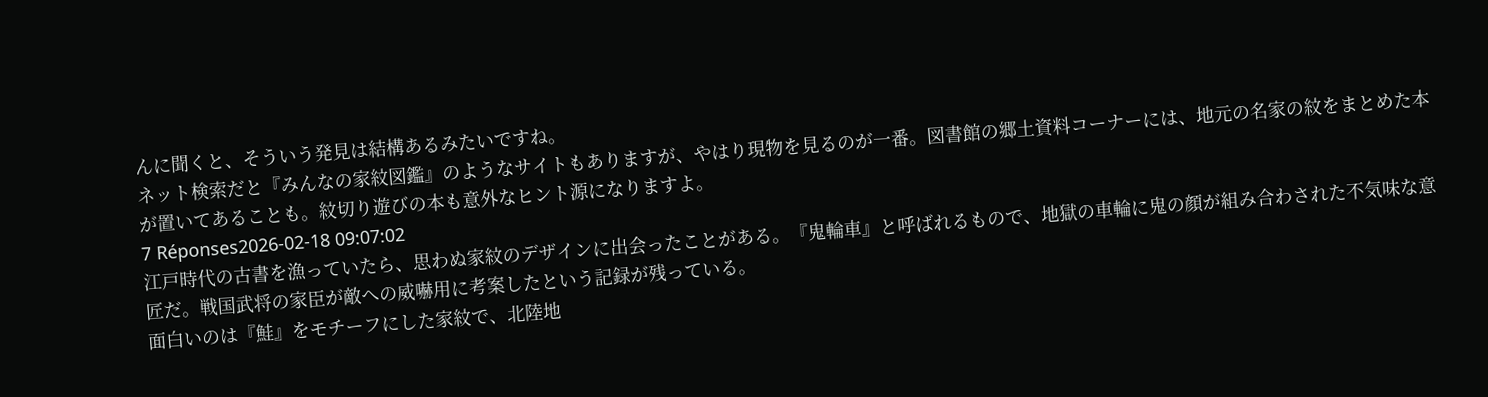んに聞くと、そういう発見は結構あるみたいですね。
ネット検索だと『みんなの家紋図鑑』のようなサイトもありますが、やはり現物を見るのが一番。図書館の郷土資料コーナーには、地元の名家の紋をまとめた本が置いてあることも。紋切り遊びの本も意外なヒント源になりますよ。
7 Réponses2026-02-18 09:07:02
江戸時代の古書を漁っていたら、思わぬ家紋のデザインに出会ったことがある。『鬼輪車』と呼ばれるもので、地獄の車輪に鬼の顔が組み合わされた不気味な意匠だ。戦国武将の家臣が敵への威嚇用に考案したという記録が残っている。
面白いのは『鮭』をモチーフにした家紋で、北陸地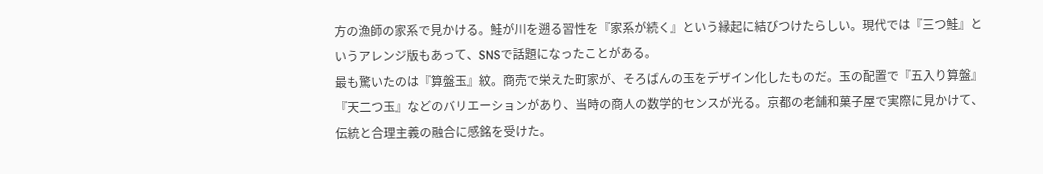方の漁師の家系で見かける。鮭が川を遡る習性を『家系が続く』という縁起に結びつけたらしい。現代では『三つ鮭』というアレンジ版もあって、SNSで話題になったことがある。
最も驚いたのは『算盤玉』紋。商売で栄えた町家が、そろばんの玉をデザイン化したものだ。玉の配置で『五入り算盤』『天二つ玉』などのバリエーションがあり、当時の商人の数学的センスが光る。京都の老舗和菓子屋で実際に見かけて、伝統と合理主義の融合に感銘を受けた。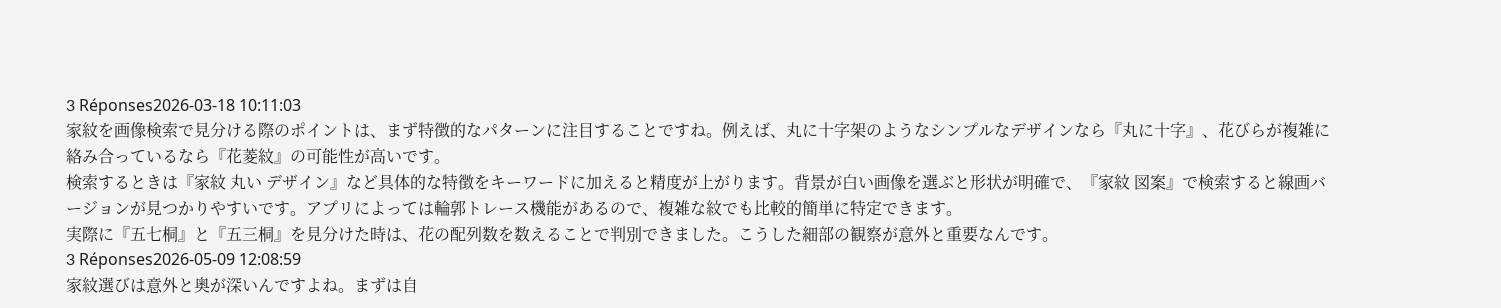3 Réponses2026-03-18 10:11:03
家紋を画像検索で見分ける際のポイントは、まず特徴的なパターンに注目することですね。例えば、丸に十字架のようなシンプルなデザインなら『丸に十字』、花びらが複雑に絡み合っているなら『花菱紋』の可能性が高いです。
検索するときは『家紋 丸い デザイン』など具体的な特徴をキーワードに加えると精度が上がります。背景が白い画像を選ぶと形状が明確で、『家紋 図案』で検索すると線画バージョンが見つかりやすいです。アプリによっては輪郭トレース機能があるので、複雑な紋でも比較的簡単に特定できます。
実際に『五七桐』と『五三桐』を見分けた時は、花の配列数を数えることで判別できました。こうした細部の観察が意外と重要なんです。
3 Réponses2026-05-09 12:08:59
家紋選びは意外と奥が深いんですよね。まずは自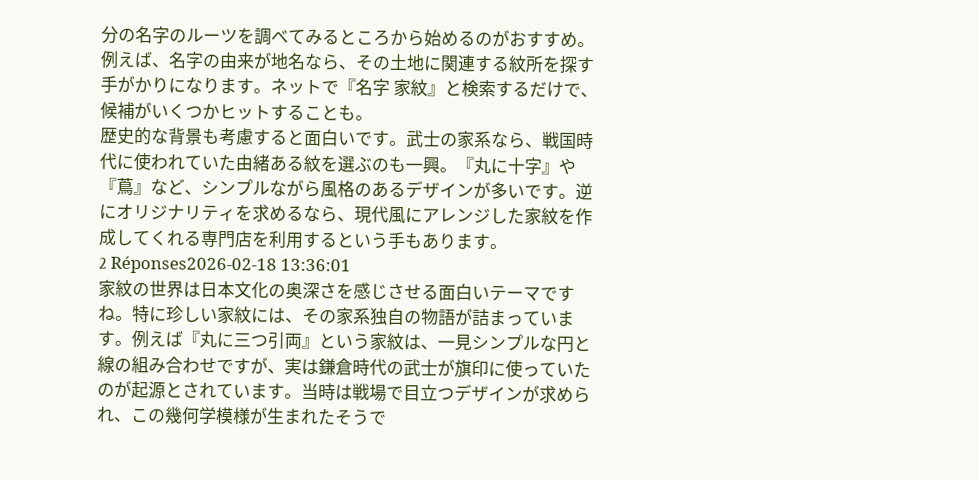分の名字のルーツを調べてみるところから始めるのがおすすめ。例えば、名字の由来が地名なら、その土地に関連する紋所を探す手がかりになります。ネットで『名字 家紋』と検索するだけで、候補がいくつかヒットすることも。
歴史的な背景も考慮すると面白いです。武士の家系なら、戦国時代に使われていた由緒ある紋を選ぶのも一興。『丸に十字』や『蔦』など、シンプルながら風格のあるデザインが多いです。逆にオリジナリティを求めるなら、現代風にアレンジした家紋を作成してくれる専門店を利用するという手もあります。
2 Réponses2026-02-18 13:36:01
家紋の世界は日本文化の奥深さを感じさせる面白いテーマですね。特に珍しい家紋には、その家系独自の物語が詰まっています。例えば『丸に三つ引両』という家紋は、一見シンプルな円と線の組み合わせですが、実は鎌倉時代の武士が旗印に使っていたのが起源とされています。当時は戦場で目立つデザインが求められ、この幾何学模様が生まれたそうで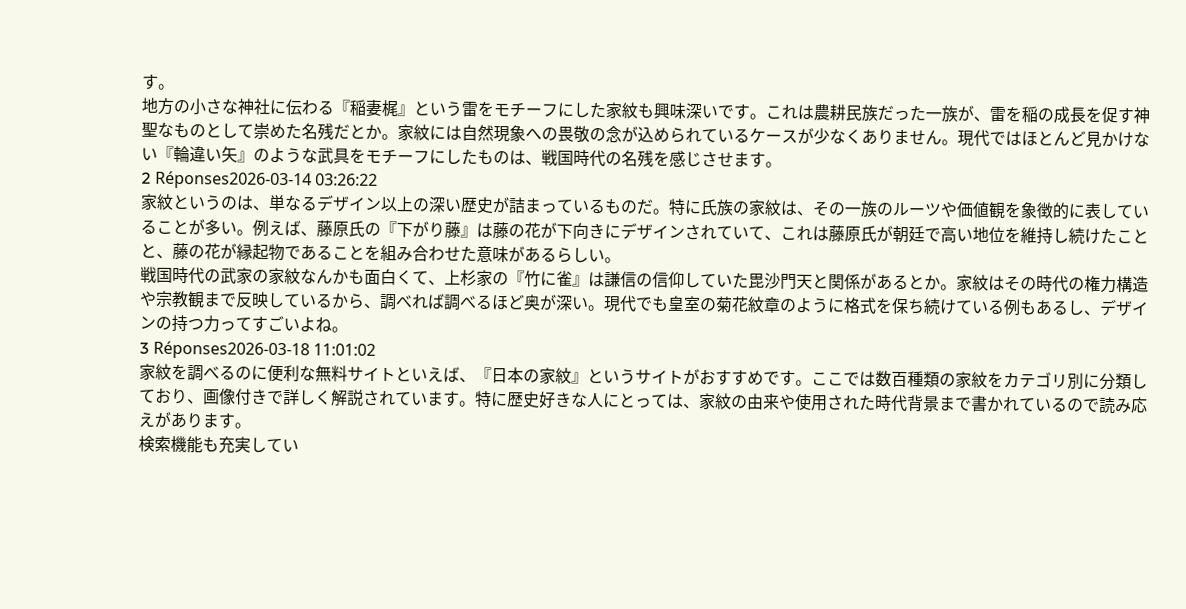す。
地方の小さな神社に伝わる『稲妻梶』という雷をモチーフにした家紋も興味深いです。これは農耕民族だった一族が、雷を稲の成長を促す神聖なものとして崇めた名残だとか。家紋には自然現象への畏敬の念が込められているケースが少なくありません。現代ではほとんど見かけない『輪違い矢』のような武具をモチーフにしたものは、戦国時代の名残を感じさせます。
2 Réponses2026-03-14 03:26:22
家紋というのは、単なるデザイン以上の深い歴史が詰まっているものだ。特に氏族の家紋は、その一族のルーツや価値観を象徴的に表していることが多い。例えば、藤原氏の『下がり藤』は藤の花が下向きにデザインされていて、これは藤原氏が朝廷で高い地位を維持し続けたことと、藤の花が縁起物であることを組み合わせた意味があるらしい。
戦国時代の武家の家紋なんかも面白くて、上杉家の『竹に雀』は謙信の信仰していた毘沙門天と関係があるとか。家紋はその時代の権力構造や宗教観まで反映しているから、調べれば調べるほど奥が深い。現代でも皇室の菊花紋章のように格式を保ち続けている例もあるし、デザインの持つ力ってすごいよね。
3 Réponses2026-03-18 11:01:02
家紋を調べるのに便利な無料サイトといえば、『日本の家紋』というサイトがおすすめです。ここでは数百種類の家紋をカテゴリ別に分類しており、画像付きで詳しく解説されています。特に歴史好きな人にとっては、家紋の由来や使用された時代背景まで書かれているので読み応えがあります。
検索機能も充実してい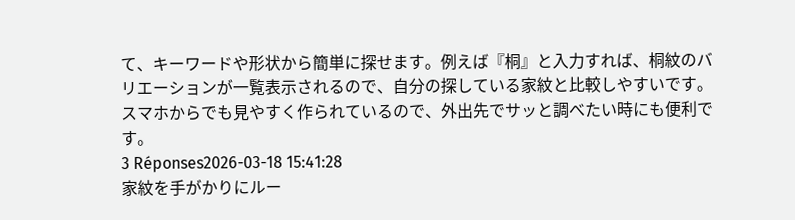て、キーワードや形状から簡単に探せます。例えば『桐』と入力すれば、桐紋のバリエーションが一覧表示されるので、自分の探している家紋と比較しやすいです。スマホからでも見やすく作られているので、外出先でサッと調べたい時にも便利です。
3 Réponses2026-03-18 15:41:28
家紋を手がかりにルー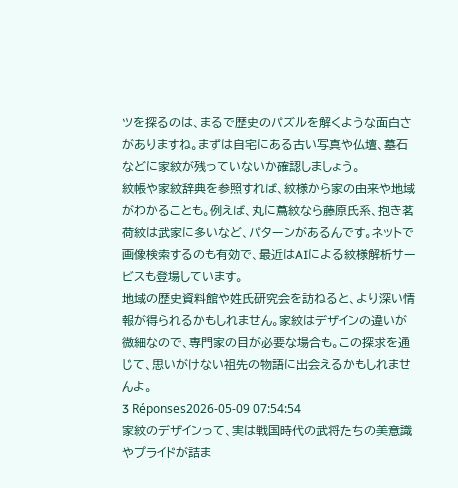ツを探るのは、まるで歴史のパズルを解くような面白さがありますね。まずは自宅にある古い写真や仏壇、墓石などに家紋が残っていないか確認しましょう。
紋帳や家紋辞典を参照すれば、紋様から家の由来や地域がわかることも。例えば、丸に蔦紋なら藤原氏系、抱き茗荷紋は武家に多いなど、パターンがあるんです。ネットで画像検索するのも有効で、最近はAIによる紋様解析サービスも登場しています。
地域の歴史資料館や姓氏研究会を訪ねると、より深い情報が得られるかもしれません。家紋はデザインの違いが微細なので、専門家の目が必要な場合も。この探求を通じて、思いがけない祖先の物語に出会えるかもしれませんよ。
3 Réponses2026-05-09 07:54:54
家紋のデザインって、実は戦国時代の武将たちの美意識やプライドが詰ま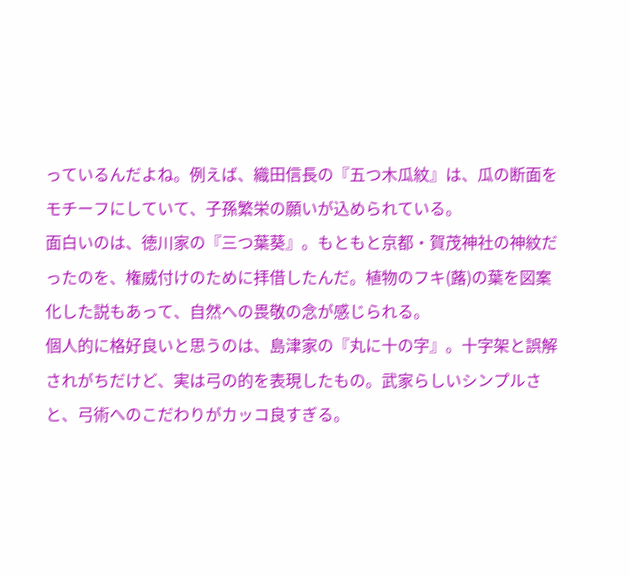っているんだよね。例えば、織田信長の『五つ木瓜紋』は、瓜の断面をモチーフにしていて、子孫繁栄の願いが込められている。
面白いのは、徳川家の『三つ葉葵』。もともと京都・賀茂神社の神紋だったのを、権威付けのために拝借したんだ。植物のフキ(蕗)の葉を図案化した説もあって、自然への畏敬の念が感じられる。
個人的に格好良いと思うのは、島津家の『丸に十の字』。十字架と誤解されがちだけど、実は弓の的を表現したもの。武家らしいシンプルさと、弓術へのこだわりがカッコ良すぎる。